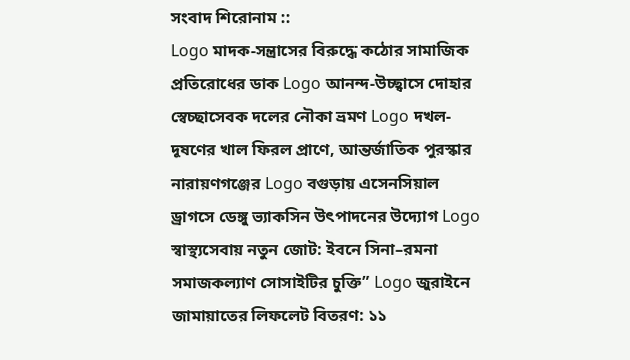সংবাদ শিরোনাম ::
Logo মাদক-সন্ত্রাসের বিরুদ্ধে কঠোর সামাজিক প্রতিরোধের ডাক Logo আনন্দ-উচ্ছ্বাসে দোহার স্বেচ্ছাসেবক দলের নৌকা ভ্রমণ Logo দখল-দূষণের খাল ফিরল প্রাণে, আন্তর্জাতিক পুরস্কার নারায়ণগঞ্জের Logo বগুড়ায় এসেনসিয়াল ড্রাগসে ডেঙ্গু ভ্যাকসিন উৎপাদনের উদ্যোগ Logo স্বাস্থ্যসেবায় নতুন জোট: ইবনে সিনা–রমনা সমাজকল্যাণ সোসাইটির চুক্তি” Logo জুরাইনে জামায়াতের লিফলেট বিতরণ: ১১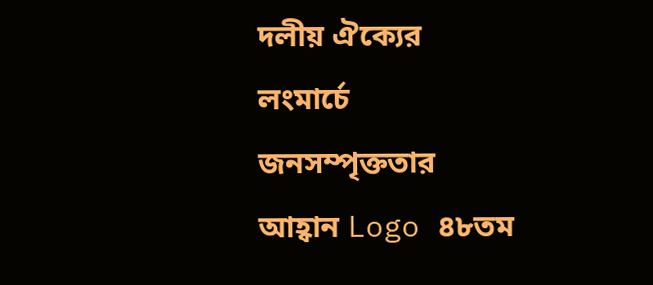দলীয় ঐক্যের লংমার্চে জনসম্পৃক্ততার আহ্বান Logo ৪৮তম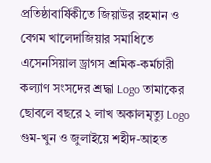প্রতিষ্ঠাবার্ষিকীতে জিয়াউর রহমান ও বেগম খালেদাজিয়ার সমাধিতে এসেনসিয়াল ড্রাগস শ্রমিক-কর্মচারী কল্যাণ সংসদের শ্রদ্ধা Logo তামাকের ছোবলে বছরে ২ লাখ অকালমৃত্যু Logo গুম-খুন ও জুলাইয়ে শহীদ-আহত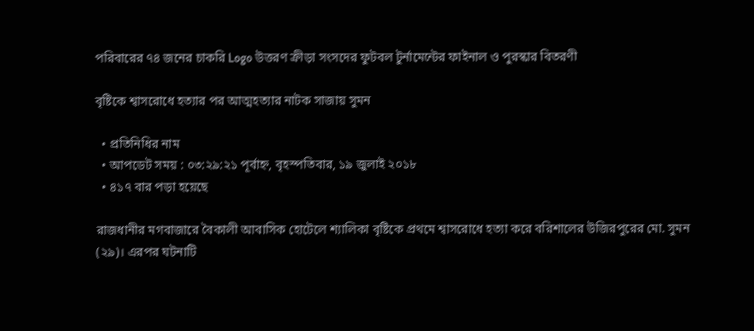পরিবারের ৭৪ জনের চাকরি Logo উত্তরণ ক্রীড়া সংসদের ফুটবল টুর্নামেন্টের ফাইনাল ও পুরস্কার বিতরণী

বৃষ্টিকে শ্বাসরোধে হত্যার পর আত্মহত্যার নাটক সাজায় সুমন

  • প্রতিনিধির নাম
  • আপডেট সময় : ০৩:২৯:২১ পূর্বাহ্ন, বৃহস্পতিবার, ১৯ জুলাই ২০১৮
  • ৪১৭ বার পড়া হয়েছে

রাজধানীর মগবাজারে বৈকালী আবাসিক হোটেলে শ্যালিকা বৃষ্টিকে প্রথমে শ্বাসরোধে হত্যা করে বরিশালের উজিরপুরের মো. সুমন (২৯)। এরপর ঘটনাটি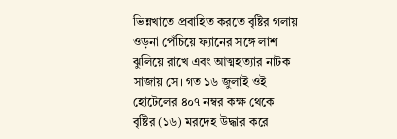ভিন্নখাতে প্রবাহিত করতে বৃষ্টির গলায় ওড়না পেঁচিয়ে ফ্যানের সঙ্গে লাশ ঝুলিয়ে রাখে এবং আত্মহত্যার নাটক সাজায় সে। গত ১৬ জুলাই ওই হোটেলের ৪০৭ নম্বর কক্ষ থেকে বৃষ্টির (১৬) মরদেহ উদ্ধার করে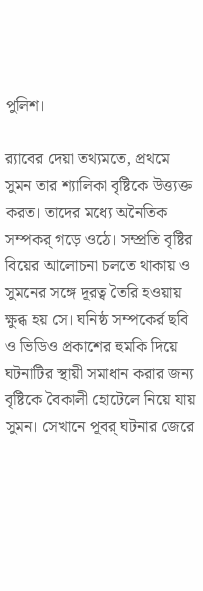পুলিশ।

র‌্যাবের দেয়া তথ্যমতে, প্রথমে সুমন তার শ্যালিকা বৃষ্টিকে উত্ত্যক্ত করত। তাদের মধ্যে অনৈতিক সম্পকর্ গড়ে ওঠে। সম্প্রতি বৃষ্টির বিয়ের আলোচনা চলতে থাকায় ও সুমনের সঙ্গে দূরত্ব তৈরি হওয়ায় ক্ষুব্ধ হয় সে। ঘনিষ্ঠ সম্পকের্র ছবি ও ভিডিও প্রকাশের হুমকি দিয়ে ঘটনাটির স্থায়ী সমাধান করার জন্য বৃষ্টিকে বৈকালী হোটেলে নিয়ে যায় সুমন। সেখানে পূবর্ ঘটনার জেরে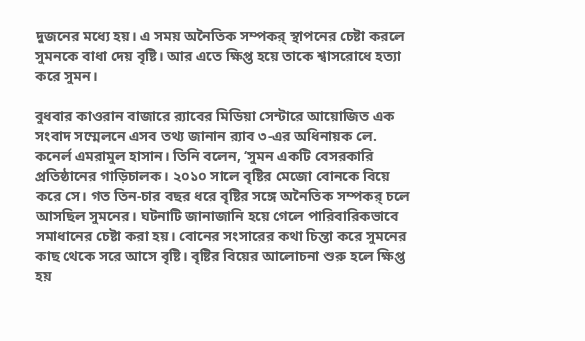দুজনের মধ্যে হয়। এ সময় অনৈতিক সম্পকর্ স্থাপনের চেষ্টা করলে সুমনকে বাধা দেয় বৃষ্টি। আর এতে ক্ষিপ্ত হয়ে তাকে শ্বাসরোধে হত্যা করে সুমন।

বুধবার কাওরান বাজারে র‌্যাবের মিডিয়া সেন্টারে আয়োজিত এক সংবাদ সম্মেলনে এসব তথ্য জানান র‌্যাব ৩-এর অধিনায়ক লে. কনের্ল এমরামুল হাসান। তিনি বলেন, ‘সুমন একটি বেসরকারি প্রতিষ্ঠানের গাড়িচালক। ২০১০ সালে বৃষ্টির মেজো বোনকে বিয়ে করে সে। গত তিন-চার বছর ধরে বৃষ্টির সঙ্গে অনৈতিক সম্পকর্ চলে আসছিল সুমনের। ঘটনাটি জানাজানি হয়ে গেলে পারিবারিকভাবে সমাধানের চেষ্টা করা হয়। বোনের সংসারের কথা চিন্তা করে সুমনের কাছ থেকে সরে আসে বৃষ্টি। বৃষ্টির বিয়ের আলোচনা শুরু হলে ক্ষিপ্ত হয়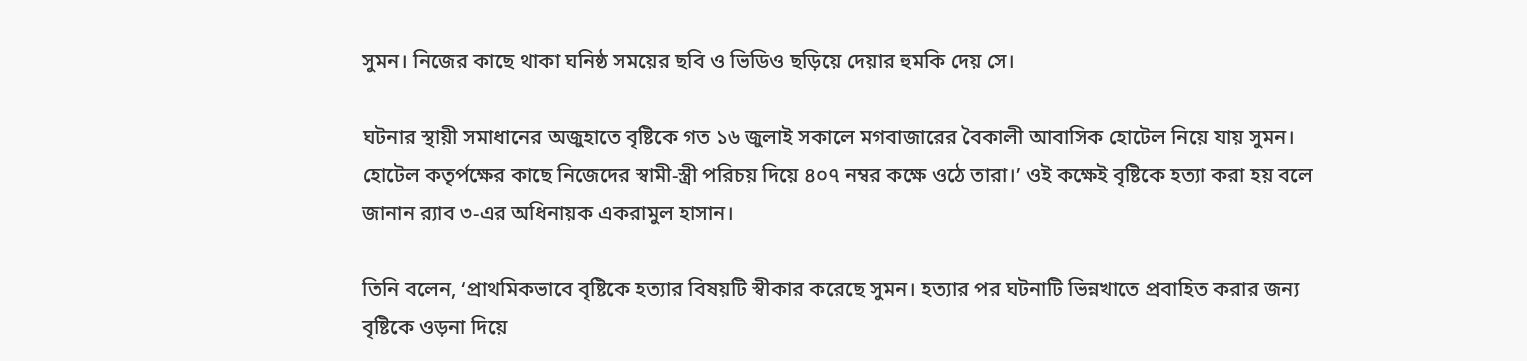সুমন। নিজের কাছে থাকা ঘনিষ্ঠ সময়ের ছবি ও ভিডিও ছড়িয়ে দেয়ার হুমকি দেয় সে।

ঘটনার স্থায়ী সমাধানের অজুহাতে বৃষ্টিকে গত ১৬ জুলাই সকালে মগবাজারের বৈকালী আবাসিক হোটেল নিয়ে যায় সুমন। হোটেল কতৃর্পক্ষের কাছে নিজেদের স্বামী-স্ত্রী পরিচয় দিয়ে ৪০৭ নম্বর কক্ষে ওঠে তারা।’ ওই কক্ষেই বৃষ্টিকে হত্যা করা হয় বলে জানান র‌্যাব ৩-এর অধিনায়ক একরামুল হাসান।

তিনি বলেন, ‘প্রাথমিকভাবে বৃষ্টিকে হত্যার বিষয়টি স্বীকার করেছে সুমন। হত্যার পর ঘটনাটি ভিন্নখাতে প্রবাহিত করার জন্য বৃষ্টিকে ওড়না দিয়ে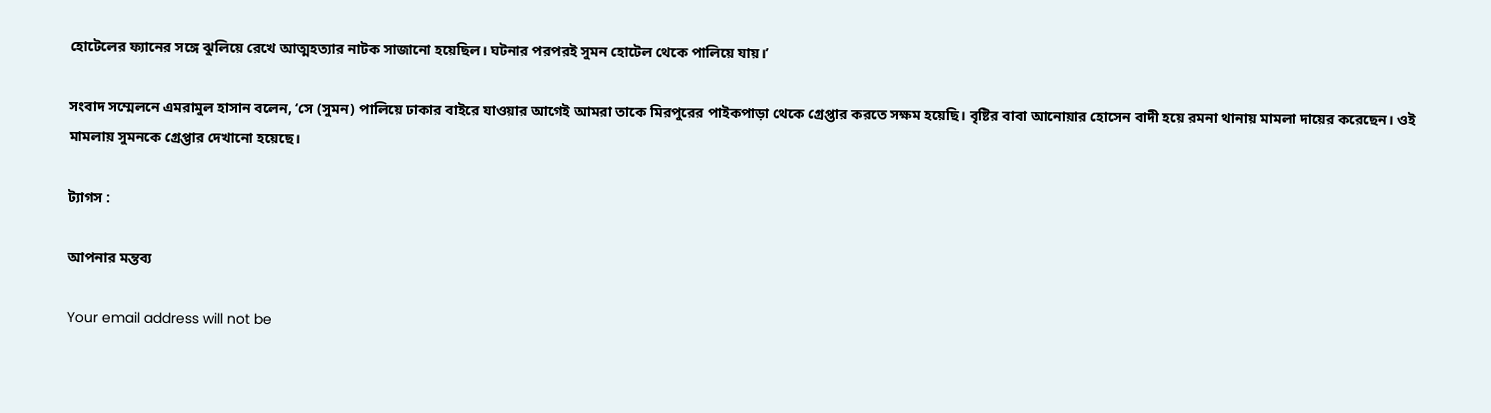হোটেলের ফ্যানের সঙ্গে ঝুলিয়ে রেখে আত্মহত্যার নাটক সাজানো হয়েছিল। ঘটনার পরপরই সুমন হোটেল থেকে পালিয়ে যায়।’

সংবাদ সম্মেলনে এমরামুল হাসান বলেন, ‘সে (সুমন) পালিয়ে ঢাকার বাইরে যাওয়ার আগেই আমরা তাকে মিরপুরের পাইকপাড়া থেকে গ্রেপ্তার করতে সক্ষম হয়েছি। বৃষ্টির বাবা আনোয়ার হোসেন বাদী হয়ে রমনা থানায় মামলা দায়ের করেছেন। ওই মামলায় সুমনকে গ্রেপ্তার দেখানো হয়েছে।

ট্যাগস :

আপনার মন্তব্য

Your email address will not be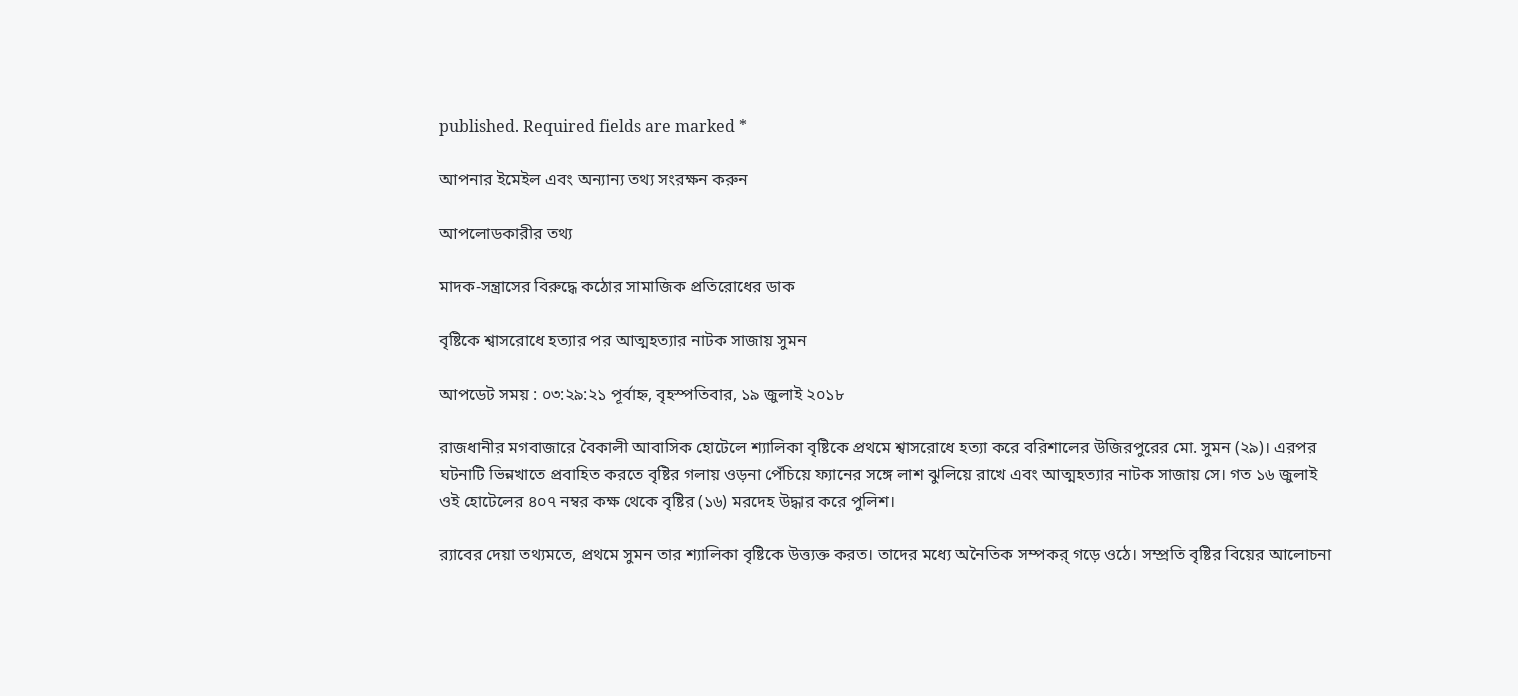published. Required fields are marked *

আপনার ইমেইল এবং অন্যান্য তথ্য সংরক্ষন করুন

আপলোডকারীর তথ্য

মাদক-সন্ত্রাসের বিরুদ্ধে কঠোর সামাজিক প্রতিরোধের ডাক

বৃষ্টিকে শ্বাসরোধে হত্যার পর আত্মহত্যার নাটক সাজায় সুমন

আপডেট সময় : ০৩:২৯:২১ পূর্বাহ্ন, বৃহস্পতিবার, ১৯ জুলাই ২০১৮

রাজধানীর মগবাজারে বৈকালী আবাসিক হোটেলে শ্যালিকা বৃষ্টিকে প্রথমে শ্বাসরোধে হত্যা করে বরিশালের উজিরপুরের মো. সুমন (২৯)। এরপর ঘটনাটি ভিন্নখাতে প্রবাহিত করতে বৃষ্টির গলায় ওড়না পেঁচিয়ে ফ্যানের সঙ্গে লাশ ঝুলিয়ে রাখে এবং আত্মহত্যার নাটক সাজায় সে। গত ১৬ জুলাই ওই হোটেলের ৪০৭ নম্বর কক্ষ থেকে বৃষ্টির (১৬) মরদেহ উদ্ধার করে পুলিশ।

র‌্যাবের দেয়া তথ্যমতে, প্রথমে সুমন তার শ্যালিকা বৃষ্টিকে উত্ত্যক্ত করত। তাদের মধ্যে অনৈতিক সম্পকর্ গড়ে ওঠে। সম্প্রতি বৃষ্টির বিয়ের আলোচনা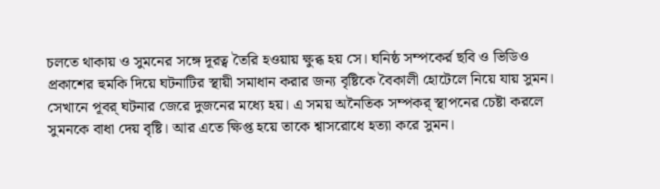চলতে থাকায় ও সুমনের সঙ্গে দূরত্ব তৈরি হওয়ায় ক্ষুব্ধ হয় সে। ঘনিষ্ঠ সম্পকের্র ছবি ও ভিডিও প্রকাশের হুমকি দিয়ে ঘটনাটির স্থায়ী সমাধান করার জন্য বৃষ্টিকে বৈকালী হোটেলে নিয়ে যায় সুমন। সেখানে পূবর্ ঘটনার জেরে দুজনের মধ্যে হয়। এ সময় অনৈতিক সম্পকর্ স্থাপনের চেষ্টা করলে সুমনকে বাধা দেয় বৃষ্টি। আর এতে ক্ষিপ্ত হয়ে তাকে শ্বাসরোধে হত্যা করে সুমন।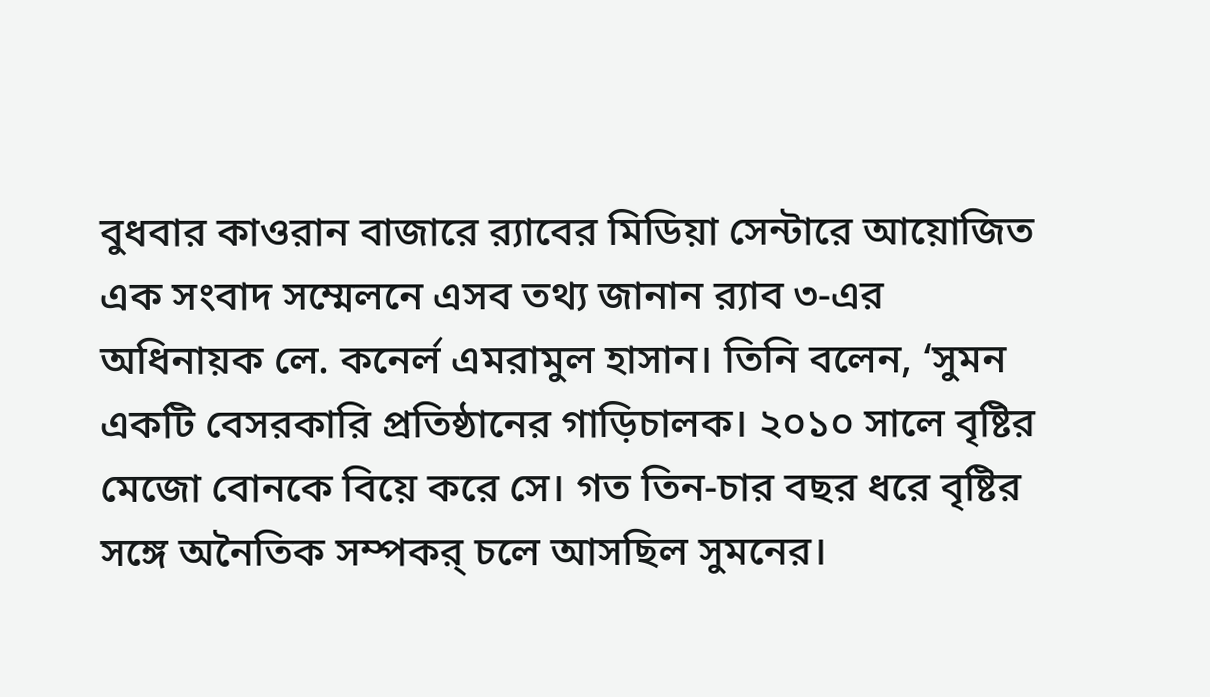বুধবার কাওরান বাজারে র‌্যাবের মিডিয়া সেন্টারে আয়োজিত এক সংবাদ সম্মেলনে এসব তথ্য জানান র‌্যাব ৩-এর অধিনায়ক লে. কনের্ল এমরামুল হাসান। তিনি বলেন, ‘সুমন একটি বেসরকারি প্রতিষ্ঠানের গাড়িচালক। ২০১০ সালে বৃষ্টির মেজো বোনকে বিয়ে করে সে। গত তিন-চার বছর ধরে বৃষ্টির সঙ্গে অনৈতিক সম্পকর্ চলে আসছিল সুমনের।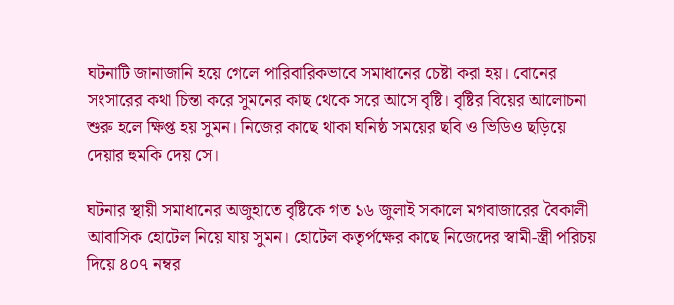ঘটনাটি জানাজানি হয়ে গেলে পারিবারিকভাবে সমাধানের চেষ্টা করা হয়। বোনের সংসারের কথা চিন্তা করে সুমনের কাছ থেকে সরে আসে বৃষ্টি। বৃষ্টির বিয়ের আলোচনা শুরু হলে ক্ষিপ্ত হয় সুমন। নিজের কাছে থাকা ঘনিষ্ঠ সময়ের ছবি ও ভিডিও ছড়িয়ে দেয়ার হুমকি দেয় সে।

ঘটনার স্থায়ী সমাধানের অজুহাতে বৃষ্টিকে গত ১৬ জুলাই সকালে মগবাজারের বৈকালী আবাসিক হোটেল নিয়ে যায় সুমন। হোটেল কতৃর্পক্ষের কাছে নিজেদের স্বামী-স্ত্রী পরিচয় দিয়ে ৪০৭ নম্বর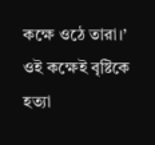কক্ষে ওঠে তারা।’ ওই কক্ষেই বৃষ্টিকে হত্যা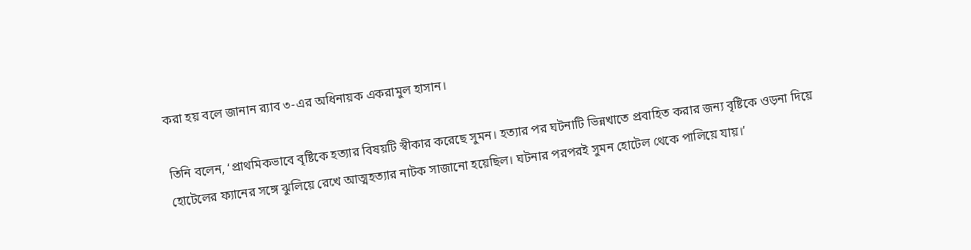করা হয় বলে জানান র‌্যাব ৩-এর অধিনায়ক একরামুল হাসান।

তিনি বলেন, ‘প্রাথমিকভাবে বৃষ্টিকে হত্যার বিষয়টি স্বীকার করেছে সুমন। হত্যার পর ঘটনাটি ভিন্নখাতে প্রবাহিত করার জন্য বৃষ্টিকে ওড়না দিয়ে হোটেলের ফ্যানের সঙ্গে ঝুলিয়ে রেখে আত্মহত্যার নাটক সাজানো হয়েছিল। ঘটনার পরপরই সুমন হোটেল থেকে পালিয়ে যায়।’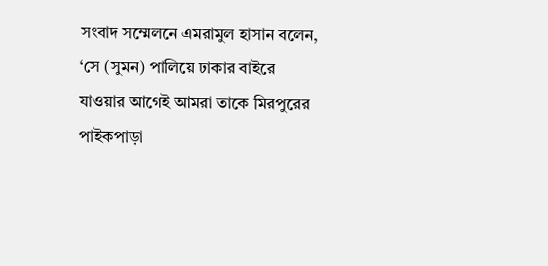সংবাদ সম্মেলনে এমরামুল হাসান বলেন, ‘সে (সুমন) পালিয়ে ঢাকার বাইরে যাওয়ার আগেই আমরা তাকে মিরপুরের পাইকপাড়া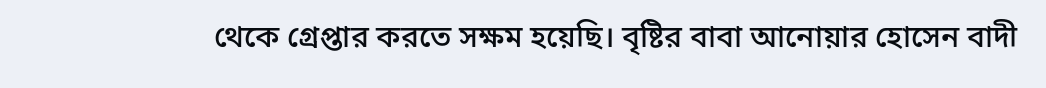থেকে গ্রেপ্তার করতে সক্ষম হয়েছি। বৃষ্টির বাবা আনোয়ার হোসেন বাদী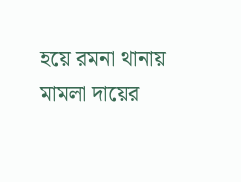হয়ে রমনা থানায় মামলা দায়ের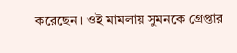করেছেন। ওই মামলায় সুমনকে গ্রেপ্তার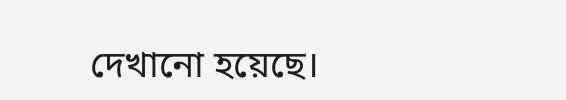দেখানো হয়েছে।